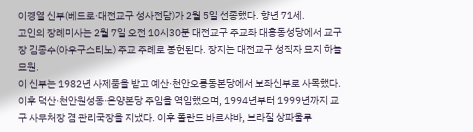이경열 신부(베드로·대전교구 성사전담)가 2월 5일 선종했다. 향년 71세.
고인의 장례미사는 2월 7일 오전 10시30분 대전교구 주교좌 대흥동성당에서 교구장 김종수(아우구스티노) 주교 주례로 봉헌된다. 장지는 대전교구 성직자 묘지 하늘묘원.
이 신부는 1982년 사제품을 받고 예산·천안오룡동본당에서 보좌신부로 사목했다. 이후 덕산·천안원성동·온양본당 주임을 역임했으며, 1994년부터 1999년까지 교구 사무처장 겸 관리국장을 지냈다. 이후 폴란드 바르샤바, 브라질 상파울루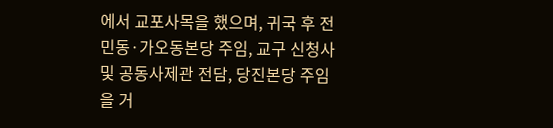에서 교포사목을 했으며, 귀국 후 전민동·가오동본당 주임, 교구 신청사 및 공동사제관 전담, 당진본당 주임을 거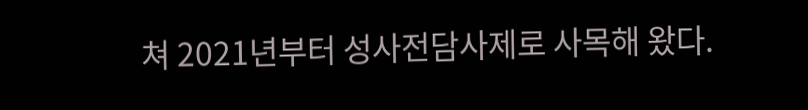쳐 2021년부터 성사전담사제로 사목해 왔다.